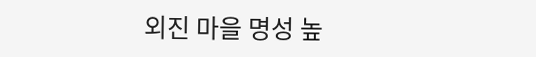외진 마을 명성 높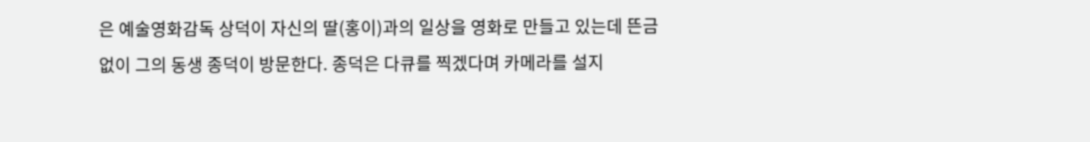은 예술영화감독 상덕이 자신의 딸(홍이)과의 일상을 영화로 만들고 있는데 뜬금없이 그의 동생 종덕이 방문한다. 종덕은 다큐를 찍겠다며 카메라를 설지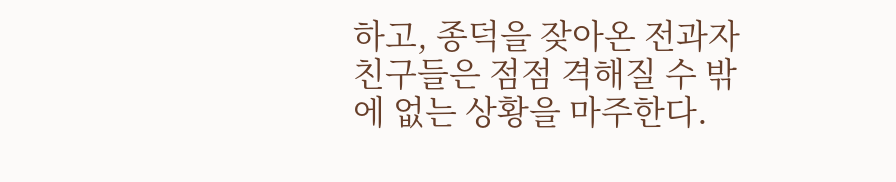하고, 종덕을 잦아온 전과자 친구들은 점점 격해질 수 밖에 없는 상황을 마주한다.